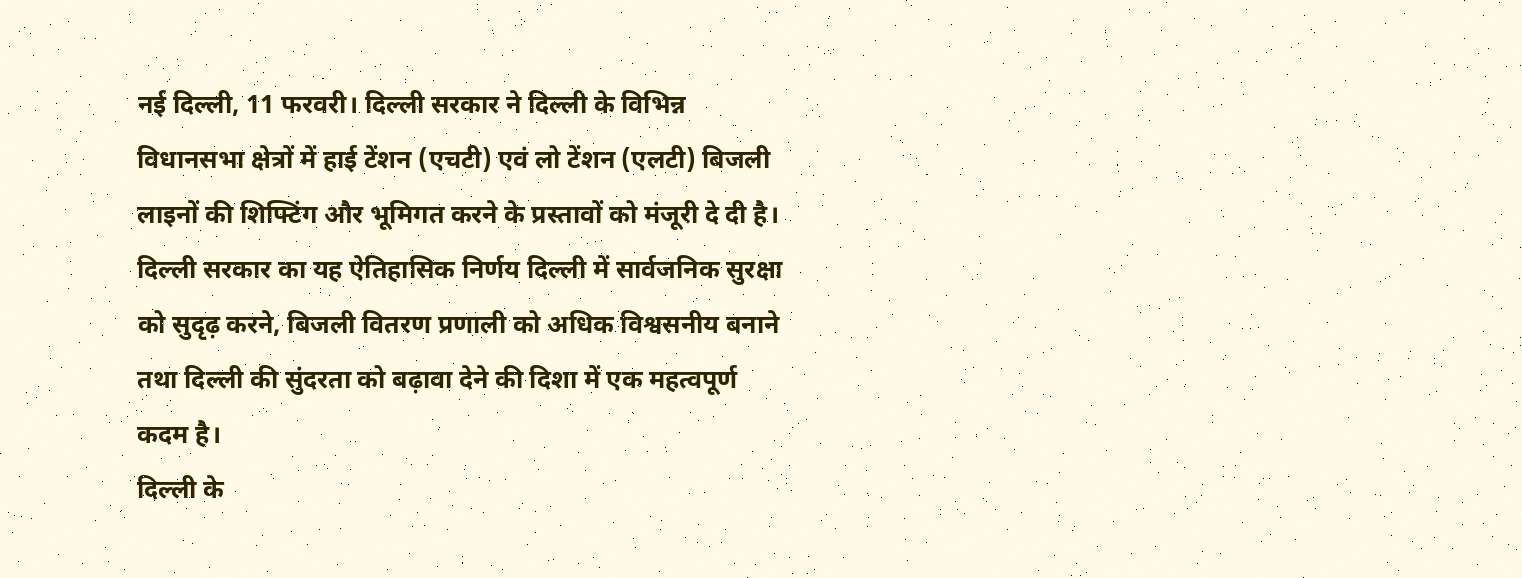नई दिल्ली, 11 फरवरी। दिल्ली सरकार ने दिल्ली के विभिन्न विधानसभा क्षेत्रों में हाई टेंशन (एचटी) एवं लो टेंशन (एलटी) बिजली लाइनों की शिफ्टिंग और भूमिगत करने के प्रस्तावों को मंजूरी दे दी है।
दिल्ली सरकार का यह ऐतिहासिक निर्णय दिल्ली में सार्वजनिक सुरक्षा को सुदृढ़ करने, बिजली वितरण प्रणाली को अधिक विश्वसनीय बनाने तथा दिल्ली की सुंदरता को बढ़ावा देने की दिशा में एक महत्वपूर्ण कदम है।
दिल्ली के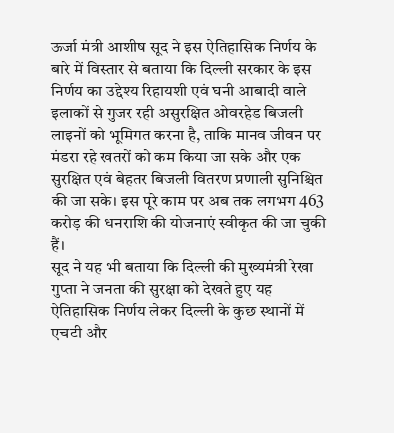ऊर्जा मंत्री आशीष सूद ने इस ऐतिहासिक निर्णय के बारे में विस्तार से बताया कि दिल्ली सरकार के इस निर्णय का उद्देश्य रिहायशी एवं घनी आबादी वाले इलाकों से गुजर रही असुरक्षित ओवरहेड बिजली लाइनों को भूमिगत करना है, ताकि मानव जीवन पर मंडरा रहे खतरों को कम किया जा सके और एक सुरक्षित एवं बेहतर बिजली वितरण प्रणाली सुनिश्चित की जा सके। इस पूरे काम पर अब तक लगभग 463 करोड़ की धनराशि की योजनाएं स्वीकृत की जा चुकी हैं।
सूद ने यह भी बताया कि दिल्ली की मुख्यमंत्री रेखा गुप्ता ने जनता की सुरक्षा को देखते हुए यह ऐतिहासिक निर्णय लेकर दिल्ली के कुछ स्थानों में एचटी और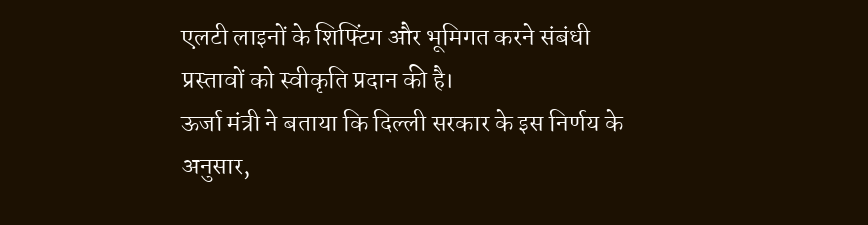एलटी लाइनों के शिफ्टिंग और भूमिगत करने संबंधी प्रस्तावों को स्वीकृति प्रदान की है।
ऊर्जा मंत्री ने बताया कि दिल्ली सरकार के इस निर्णय के अनुसार,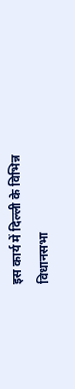इस कार्य में दिल्ली के विभिन्न विधानसभा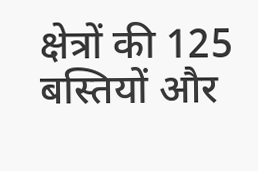क्षेत्रों की 125 बस्तियों और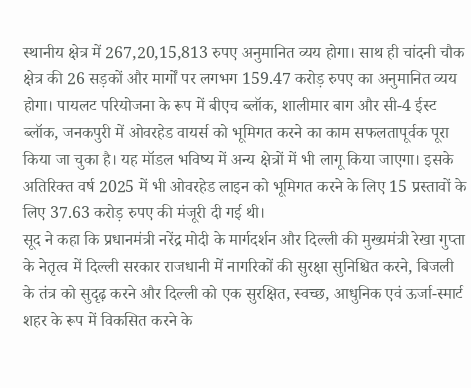स्थानीय क्षेत्र में 267,20,15,813 रुपए अनुमानित व्यय होगा। साथ ही चांदनी चौक क्षेत्र की 26 सड़कों और मार्गों पर लगभग 159.47 करोड़ रुपए का अनुमानित व्यय होगा। पायलट परियोजना के रूप में बीएच ब्लॉक, शालीमार बाग और सी-4 ईस्ट ब्लॉक, जनकपुरी में ओवरहेड वायर्स को भूमिगत करने का काम सफलतापूर्वक पूरा किया जा चुका है। यह मॉडल भविष्य में अन्य क्षेत्रों में भी लागू किया जाएगा। इसके अतिरिक्त वर्ष 2025 में भी ओवरहेड लाइन को भूमिगत करने के लिए 15 प्रस्तावों के लिए 37.63 करोड़ रुपए की मंजूरी दी गई थी।
सूद ने कहा कि प्रधानमंत्री नरेंद्र मोदी के मार्गदर्शन और दिल्ली की मुख्यमंत्री रेखा गुप्ता के नेतृत्व में दिल्ली सरकार राजधानी में नागरिकों की सुरक्षा सुनिश्चित करने, बिजली के तंत्र को सुदृढ़ करने और दिल्ली को एक सुरक्षित, स्वच्छ, आधुनिक एवं ऊर्जा-स्मार्ट शहर के रूप में विकसित करने के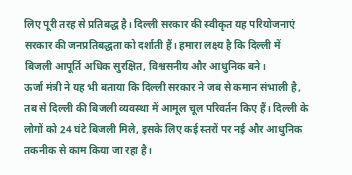लिए पूरी तरह से प्रतिबद्ध है। दिल्ली सरकार की स्वीकृत यह परियोजनाएं सरकार की जनप्रतिबद्धता को दर्शाती हैं। हमारा लक्ष्य है कि दिल्ली में बिजली आपूर्ति अधिक सुरक्षित, विश्वसनीय और आधुनिक बने।
ऊर्जा मंत्री ने यह भी बताया कि दिल्ली सरकार ने जब से कमान संभाली है, तब से दिल्ली की बिजली व्यवस्था में आमूल चूल परिवर्तन किए हैं। दिल्ली के लोगों को 24 घंटे बिजली मिले, इसके लिए कई स्तरों पर नई और आधुनिक तकनीक से काम किया जा रहा है।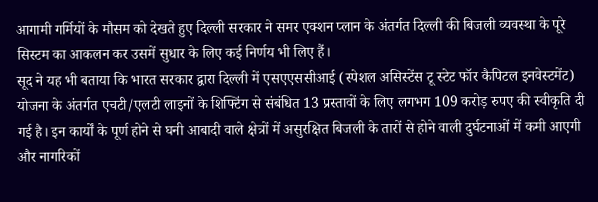आगामी गर्मियों के मौसम को देखते हुए दिल्ली सरकार ने समर एक्शन प्लान के अंतर्गत दिल्ली की बिजली व्यवस्था के पूरे सिस्टम का आकलन कर उसमें सुधार के लिए कई निर्णय भी लिए हैं।
सूद ने यह भी बताया कि भारत सरकार द्वारा दिल्ली में एसएएससीआई (स्पेशल असिस्टेंस टू स्टेट फॉर कैपिटल इनवेस्टमेंट) योजना के अंतर्गत एचटी/एलटी लाइनों के शिफ्टिंग से संबंधित 13 प्रस्तावों के लिए लगभग 109 करोड़ रुपए की स्वीकृति दी गई है। इन कार्यों के पूर्ण होने से घनी आबादी वाले क्षेत्रों में असुरक्षित बिजली के तारों से होने वाली दुर्घटनाओं में कमी आएगी और नागरिकों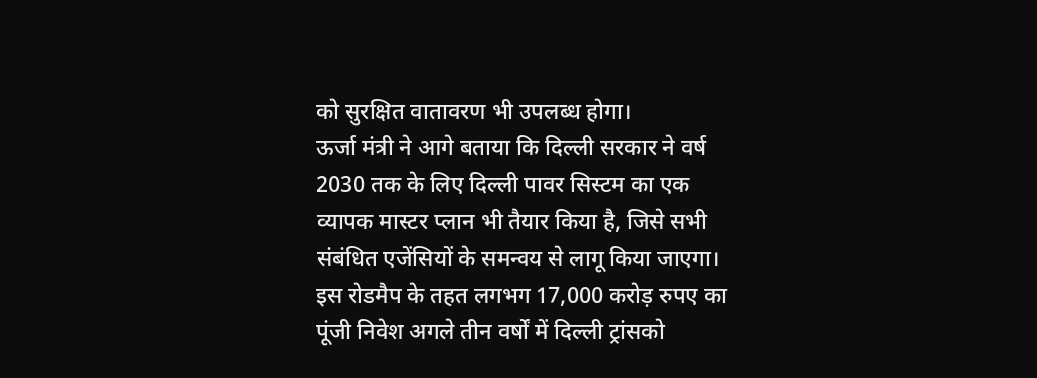को सुरक्षित वातावरण भी उपलब्ध होगा।
ऊर्जा मंत्री ने आगे बताया कि दिल्ली सरकार ने वर्ष 2030 तक के लिए दिल्ली पावर सिस्टम का एक व्यापक मास्टर प्लान भी तैयार किया है, जिसे सभी संबंधित एजेंसियों के समन्वय से लागू किया जाएगा। इस रोडमैप के तहत लगभग 17,000 करोड़ रुपए का पूंजी निवेश अगले तीन वर्षों में दिल्ली ट्रांसको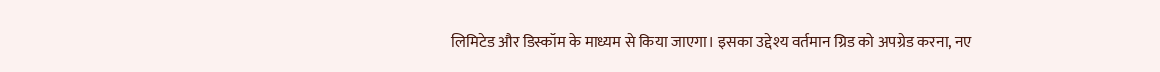लिमिटेड और डिस्कॉम के माध्यम से किया जाएगा। इसका उद्देश्य वर्तमान ग्रिड को अपग्रेड करना, नए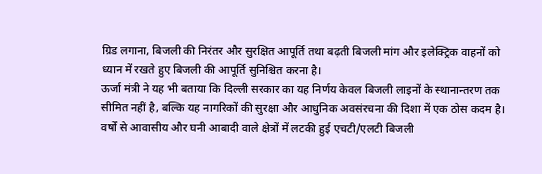ग्रिड लगाना, बिजली की निरंतर और सुरक्षित आपूर्ति तथा बढ़ती बिजली मांग और इलेक्ट्रिक वाहनों को ध्यान में रखते हुए बिजली की आपूर्ति सुनिश्चित करना है।
ऊर्जा मंत्री ने यह भी बताया कि दिल्ली सरकार का यह निर्णय केवल बिजली लाइनों के स्थानान्तरण तक सीमित नहीं है, बल्कि यह नागरिकों की सुरक्षा और आधुनिक अवसंरचना की दिशा में एक ठोस कदम है। वर्षों से आवासीय और घनी आबादी वाले क्षेत्रों में लटकी हुई एचटी/एलटी बिजली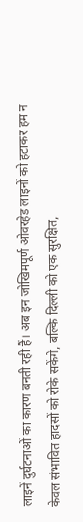लाइनें दुर्घटनाओं का कारण बनती रही हैं। अब इन जोखिमपूर्ण ओवरहेड लाइनों को हटाकर हम न केवल संभावित हादसों को रोके सकेंगे, बल्कि दिल्ली को एक सुरक्षित,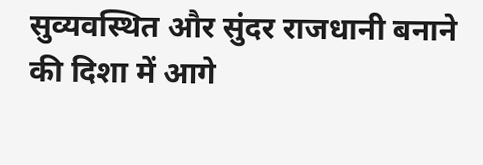सुव्यवस्थित और सुंदर राजधानी बनाने की दिशा में आगे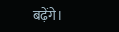बढ़ेंगे।